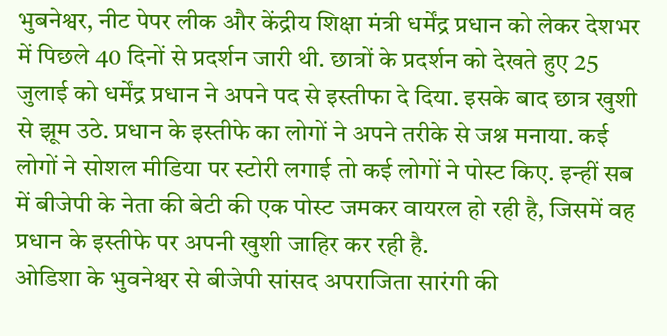भुबनेश्वर, नीट पेपर लीक और केंद्रीय शिक्षा मंत्री धर्मेंद्र प्रधान को लेकर देशभर में पिछले 40 दिनों से प्रदर्शन जारी थी. छात्रों के प्रदर्शन को देखते हुए 25 जुलाई को धर्मेंद्र प्रधान ने अपने पद से इस्तीफा दे दिया. इसके बाद छात्र खुशी से झूम उठे. प्रधान के इस्तीफे का लोगों ने अपने तरीके से जश्न मनाया. कई लोगों ने सोशल मीडिया पर स्टोरी लगाई तो कई लोगों ने पोस्ट किए. इन्हीं सब में बीजेपी के नेता की बेटी की एक पोस्ट जमकर वायरल हो रही है, जिसमें वह प्रधान के इस्तीफे पर अपनी खुशी जाहिर कर रही है.
ओडिशा के भुवनेश्वर से बीजेपी सांसद अपराजिता सारंगी की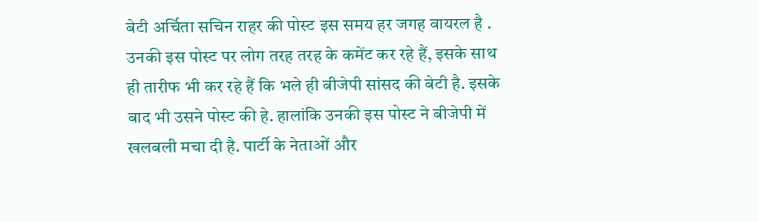बेटी अर्चिता सचिन राहर की पोस्ट इस समय हर जगह वायरल है . उनकी इस पोस्ट पर लोग तरह तरह के कमेंट कर रहे हैं, इसके साथ ही तारीफ भी कर रहे हैं कि भले ही बीजेपी सांसद की बेटी है. इसके बाद भी उसने पोस्ट की हे. हालांकि उनकी इस पोस्ट ने बीजेपी में खलबली मचा दी है. पार्टी के नेताओं और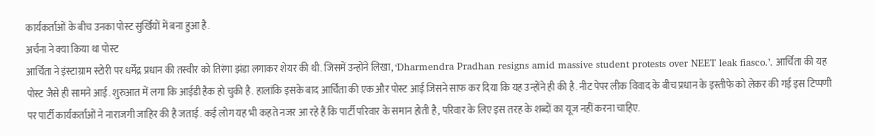कार्यकर्ताओं के बीच उनका पोस्ट सुर्खियों में बना हुआ है.
अर्चना ने क्या किया था पोस्ट
आर्चिता ने इंस्टाग्राम स्टोरी पर धर्मेंद्र प्रधान की तस्वीर को तिरंगा झंडा लगाकर शेयर की थी. जिसमें उन्होंने लिखा, ‘Dharmendra Pradhan resigns amid massive student protests over NEET leak fiasco.’. आर्चिता की यह पोस्ट जैसे ही सामने आई. शुरुआत में लगा कि आईडी हैक हो चुकी है. हालांकि इसके बाद आर्चिता की एक और पोस्ट आई जिसने साफ कर दिया कि यह उन्होंने ही की है. नीट पेपर लीक विवाद के बीच प्रधान के इस्तीफे को लेकर की गई इस टिप्पणी पर पार्टी कार्यकर्ताओं ने नाराजगी जाहिर की है जताई. कई लोग यह भी कहते नजर आ रहे हैं कि पार्टी परिवार के समान होती है, परिवार के लिए इस तरह के शब्दों का यूज नहीं करना चाहिए.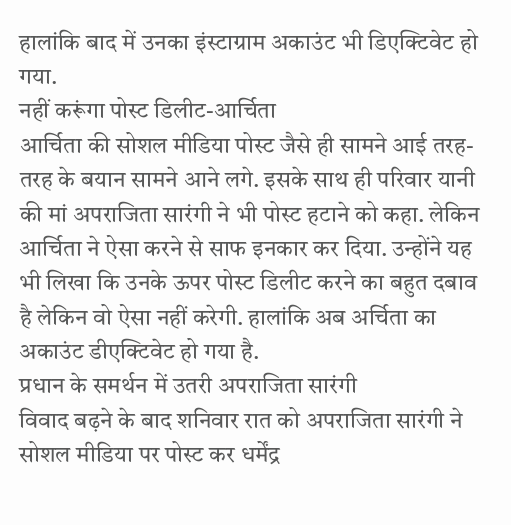हालांकि बाद में उनका इंस्टाग्राम अकाउंट भी डिएक्टिवेट हो गया.
नहीं करूंगा पोस्ट डिलीट-आर्चिता
आर्चिता की सोशल मीडिया पोस्ट जैसे ही सामने आई तरह-तरह के बयान सामने आने लगे. इसके साथ ही परिवार यानी की मां अपराजिता सारंगी ने भी पोस्ट हटाने को कहा. लेकिन आर्चिता ने ऐसा करने से साफ इनकार कर दिया. उन्होंने यह भी लिखा कि उनके ऊपर पोस्ट डिलीट करने का बहुत दबाव है लेकिन वो ऐसा नहीं करेगी. हालांकि अब अर्चिता का अकाउंट डीएक्टिवेट हो गया है.
प्रधान के समर्थन में उतरी अपराजिता सारंगी
विवाद बढ़ने के बाद शनिवार रात को अपराजिता सारंगी ने सोशल मीडिया पर पोस्ट कर धर्मेंद्र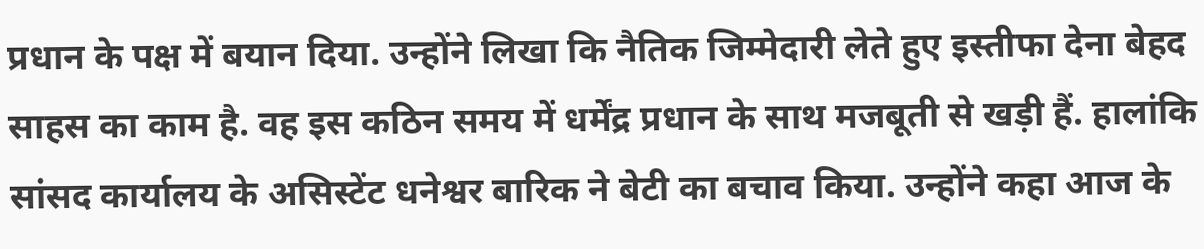प्रधान के पक्ष में बयान दिया. उन्होंने लिखा कि नैतिक जिम्मेदारी लेते हुए इस्तीफा देना बेहद साहस का काम है. वह इस कठिन समय में धर्मेंद्र प्रधान के साथ मजबूती से खड़ी हैं. हालांकि सांसद कार्यालय के असिस्टेंट धनेश्वर बारिक ने बेटी का बचाव किया. उन्होंने कहा आज के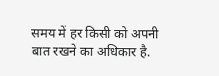समय में हर किसी को अपनी बात रखने का अधिकार है.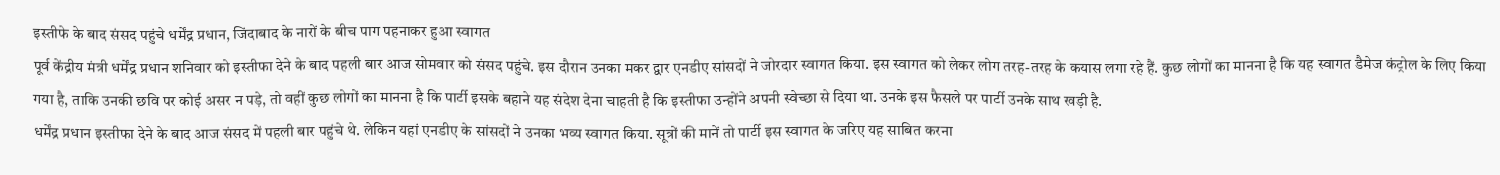इस्तीफे के बाद संसद पहुंचे धर्मेंद्र प्रधान, जिंदाबाद के नारों के बीच पाग पहनाकर हुआ स्वागत
पूर्व केंद्रीय मंत्री धर्मेंद्र प्रधान शनिवार को इस्तीफा देने के बाद पहली बार आज सोमवार को संसद पहुंचे. इस दौरान उनका मकर द्वार एनडीए सांसदों ने जोरदार स्वागत किया. इस स्वागत को लेकर लोग तरह-तरह के कयास लगा रहे हैं. कुछ लोगों का मानना है कि यह स्वागत डैमेज कंट्रोल के लिए किया गया है, ताकि उनकी छवि पर कोई असर न पड़े, तो वहीं कुछ लोगों का मानना है कि पार्टी इसके बहाने यह संदेश देना चाहती है कि इस्तीफा उन्होंने अपनी स्वेच्छा से दिया था. उनके इस फैसले पर पार्टी उनके साथ खड़ी है.
धर्मेंद्र प्रधान इस्तीफा देने के बाद आज संसद में पहली बार पहुंचे थे. लेकिन यहां एनडीए के सांसदों ने उनका भव्य स्वागत किया. सूत्रों की मानें तो पार्टी इस स्वागत के जरिए यह साबित करना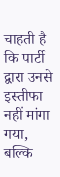चाहती है कि पार्टी द्वारा उनसे इस्तीफा नहीं मांगा गया, बल्कि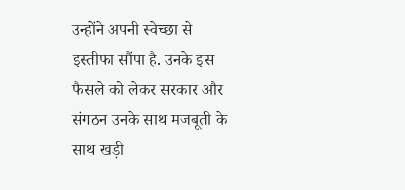उन्होंने अपनी स्वेच्छा से इस्तीफा सौंपा है. उनके इस फैसले को लेकर सरकार और संगठन उनके साथ मजबूती के साथ खड़ी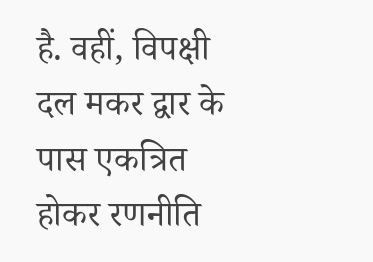है. वहीं, विपक्षी दल मकर द्वार के पास एकत्रित होकर रणनीति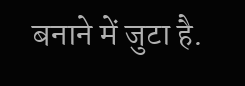बनाने में जुटा है.